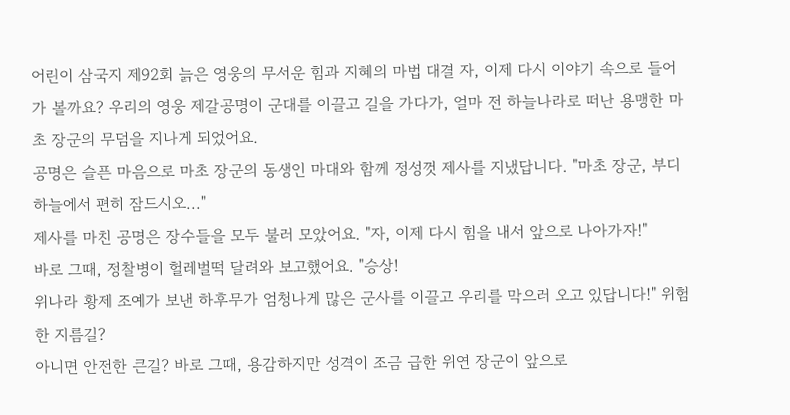어린이 삼국지 제92회 늙은 영웅의 무서운 힘과 지혜의 마법 대결 자, 이제 다시 이야기 속으로 들어가 볼까요? 우리의 영웅 제갈공명이 군대를 이끌고 길을 가다가, 얼마 전 하늘나라로 떠난 용맹한 마초 장군의 무덤을 지나게 되었어요.
공명은 슬픈 마음으로 마초 장군의 동생인 마대와 함께 정성껏 제사를 지냈답니다. "마초 장군, 부디 하늘에서 편히 잠드시오..."
제사를 마친 공명은 장수들을 모두 불러 모았어요. "자, 이제 다시 힘을 내서 앞으로 나아가자!"
바로 그때, 정찰병이 헐레벌떡 달려와 보고했어요. "승상!
위나라 황제 조예가 보낸 하후무가 엄청나게 많은 군사를 이끌고 우리를 막으러 오고 있답니다!" 위험한 지름길?
아니면 안전한 큰길? 바로 그때, 용감하지만 성격이 조금 급한 위연 장군이 앞으로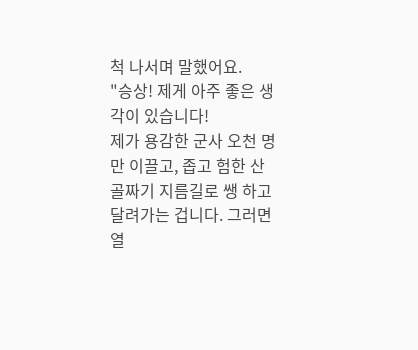척 나서며 말했어요.
"승상! 제게 아주 좋은 생각이 있습니다!
제가 용감한 군사 오천 명만 이끌고, 좁고 험한 산골짜기 지름길로 쌩 하고 달려가는 겁니다. 그러면 열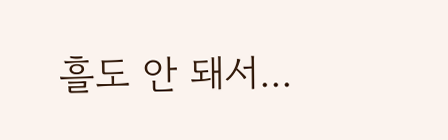흘도 안 돼서...